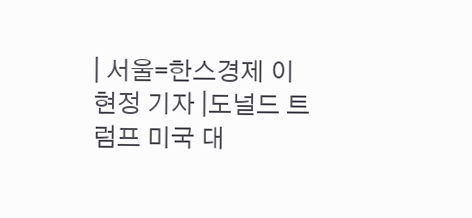| 서울=한스경제 이현정 기자 |도널드 트럼프 미국 대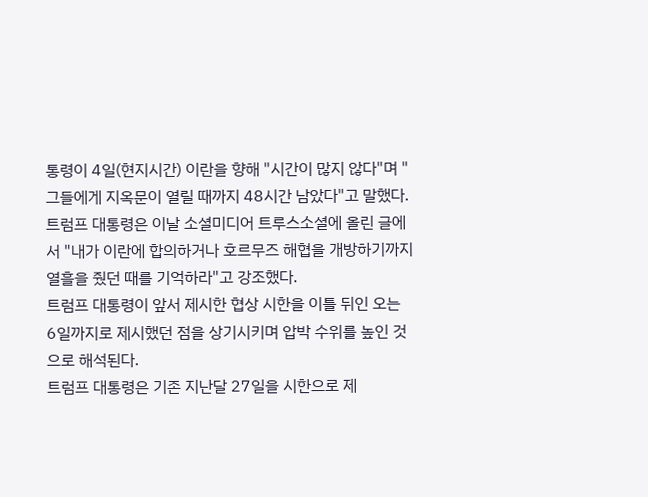통령이 4일(현지시간) 이란을 향해 "시간이 많지 않다"며 "그들에게 지옥문이 열릴 때까지 48시간 남았다"고 말했다.
트럼프 대통령은 이날 소셜미디어 트루스소셜에 올린 글에서 "내가 이란에 합의하거나 호르무즈 해협을 개방하기까지 열흘을 줬던 때를 기억하라"고 강조했다.
트럼프 대통령이 앞서 제시한 협상 시한을 이틀 뒤인 오는 6일까지로 제시했던 점을 상기시키며 압박 수위를 높인 것으로 해석된다.
트럼프 대통령은 기존 지난달 27일을 시한으로 제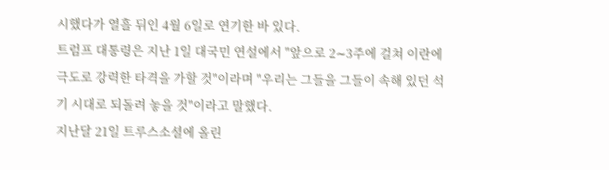시했다가 열흘 뒤인 4월 6일로 연기한 바 있다.
트럼프 대통령은 지난 1일 대국민 연설에서 "앞으로 2∼3주에 걸쳐 이란에 극도로 강력한 타격을 가할 것"이라며 "우리는 그들을 그들이 속해 있던 석기 시대로 되돌려 놓을 것"이라고 말했다.
지난달 21일 트루스소셜에 올린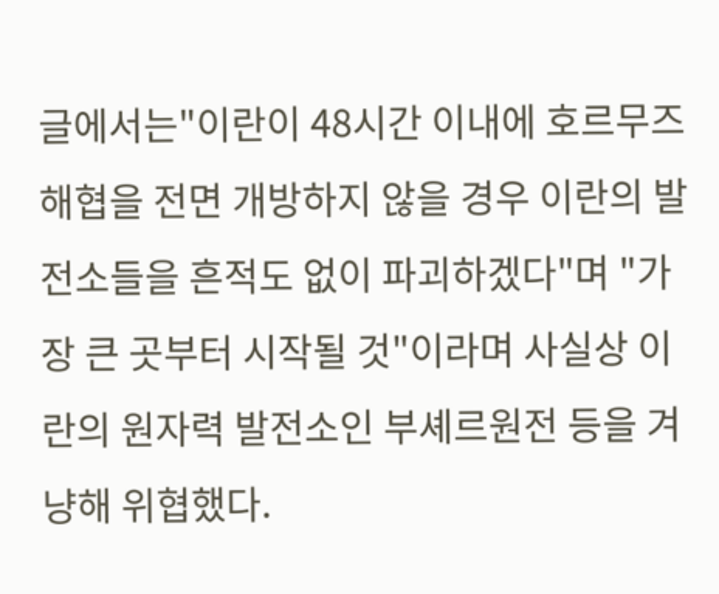글에서는"이란이 48시간 이내에 호르무즈 해협을 전면 개방하지 않을 경우 이란의 발전소들을 흔적도 없이 파괴하겠다"며 "가장 큰 곳부터 시작될 것"이라며 사실상 이란의 원자력 발전소인 부셰르원전 등을 겨냥해 위협했다.